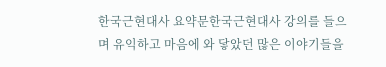한국근현대사 요약문한국근현대사 강의를 들으며 유익하고 마음에 와 닿았던 많은 이야기들을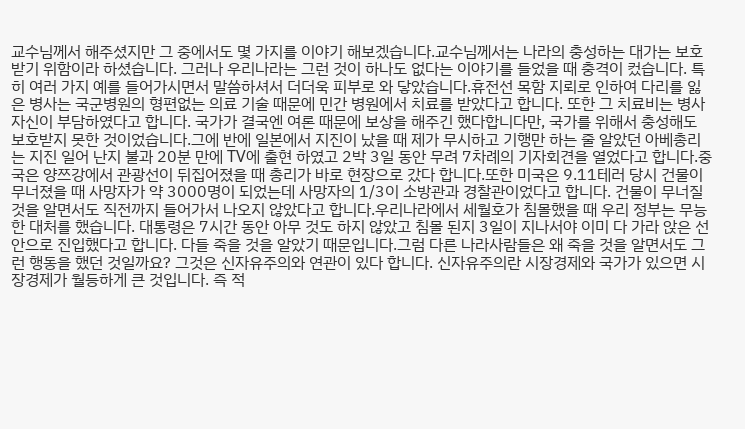교수님께서 해주셨지만 그 중에서도 몇 가지를 이야기 해보겠습니다.교수님께서는 나라의 충성하는 대가는 보호 받기 위함이라 하셨습니다. 그러나 우리나라는 그런 것이 하나도 없다는 이야기를 들었을 때 충격이 컸습니다. 특히 여러 가지 예를 들어가시면서 말씀하셔서 더더욱 피부로 와 닿았습니다.휴전선 목함 지뢰로 인하여 다리를 잃은 병사는 국군병원의 형편없는 의료 기술 때문에 민간 병원에서 치료를 받았다고 합니다. 또한 그 치료비는 병사 자신이 부담하였다고 합니다. 국가가 결국엔 여론 때문에 보상을 해주긴 했다합니다만, 국가를 위해서 충성해도 보호받지 못한 것이었습니다.그에 반에 일본에서 지진이 났을 때 제가 무시하고 기행만 하는 줄 알았던 아베총리는 지진 일어 난지 불과 20분 만에 TV에 출현 하였고 2박 3일 동안 무려 7차례의 기자회견을 열었다고 합니다.중국은 양쯔강에서 관광선이 뒤집어졌을 때 총리가 바로 현장으로 갔다 합니다.또한 미국은 9.11테러 당시 건물이 무너졌을 때 사망자가 약 3000명이 되었는데 사망자의 1/3이 소방관과 경찰관이었다고 합니다. 건물이 무너질 것을 알면서도 직전까지 들어가서 나오지 않았다고 합니다.우리나라에서 세월호가 침몰했을 때 우리 정부는 무능한 대처를 했습니다. 대통령은 7시간 동안 아무 것도 하지 않았고 침몰 된지 3일이 지나서야 이미 다 가라 앉은 선 안으로 진입했다고 합니다. 다들 죽을 것을 알았기 때문입니다.그럼 다른 나라사람들은 왜 죽을 것을 알면서도 그런 행동을 했던 것일까요? 그것은 신자유주의와 연관이 있다 합니다. 신자유주의란 시장경제와 국가가 있으면 시장경제가 월등하게 큰 것입니다. 즉 적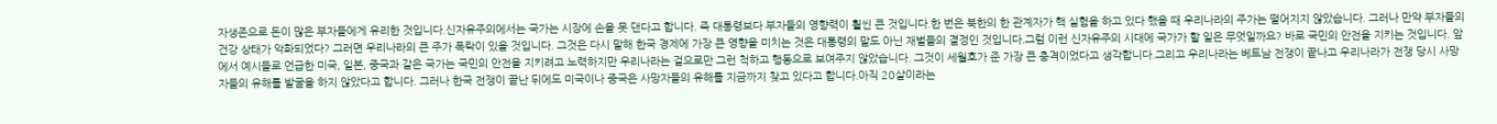자생존으로 돈이 많은 부자들에게 유리한 것입니다.신자유주의에서는 국가는 시장에 손을 못 댄다고 합니다. 즉 대통령보다 부자들의 영향력이 훨씬 큰 것입니다.한 번은 북한의 한 관계자가 핵 실험을 하고 있다 했을 때 우리나라의 주가는 떨어지지 않았습니다. 그러나 만약 부자들의 건강 상태가 악화되었다? 그러면 우리나라의 큰 주가 폭락이 있을 것입니다. 그것은 다시 말해 한국 경제에 가장 큰 영향을 미치는 것은 대통령의 말도 아닌 재벌들의 결정인 것입니다.그럼 이런 신자유주의 시대에 국가가 할 일은 무엇일까요? 바로 국민의 안전을 지키는 것입니다. 앞에서 예시들로 언급한 미국, 일본, 중국과 같은 국가는 국민의 안전을 지키려고 노력하지만 우리나라는 겉으로만 그런 척하고 행동으로 보여주지 않았습니다. 그것이 세월호가 준 가장 큰 충격이었다고 생각합니다.그리고 우리나라는 베트남 전쟁이 끝나고 우리나라가 전쟁 당시 사망자들의 유해를 발굴을 하지 않았다고 합니다. 그러나 한국 전쟁이 끝난 뒤에도 미국이나 중국은 사망자들의 유해를 지금까지 찾고 있다고 합니다.아직 20살이라는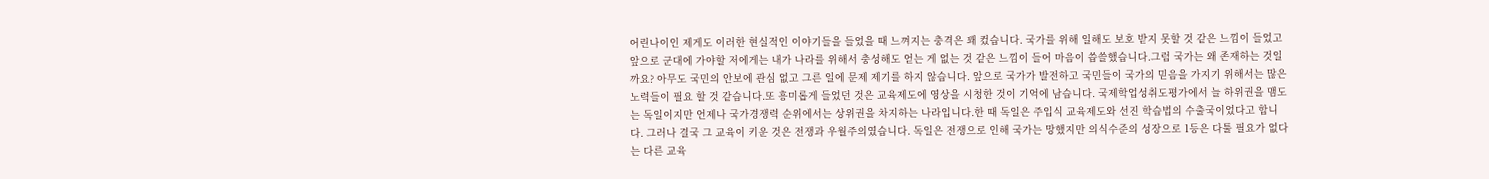어린나이인 제게도 이러한 현실적인 이야기들을 들었을 때 느껴지는 충격은 꽤 컸습니다. 국가를 위해 일해도 보호 받지 못할 것 같은 느낌이 들었고 앞으로 군대에 가야할 저에게는 내가 나라를 위해서 충성해도 얻는 게 없는 것 같은 느낌이 들어 마음이 씁쓸했습니다.그럼 국가는 왜 존재하는 것일까요? 아무도 국민의 안보에 관심 없고 그른 일에 문제 제기를 하지 않습니다. 앞으로 국가가 발전하고 국민들이 국가의 믿음을 가지기 위해서는 많은 노력들이 필요 할 것 같습니다.또 흥미롭게 들었던 것은 교육제도에 영상을 시청한 것이 기억에 남습니다. 국제학업성취도평가에서 늘 하위권을 맴도는 독일이지만 언제나 국가경쟁력 순위에서는 상위권을 차지하는 나라입니다.한 때 독일은 주입식 교육제도와 선진 학습법의 수출국이었다고 합니다. 그러나 결국 그 교육이 키운 것은 전쟁과 우월주의였습니다. 독일은 전쟁으로 인해 국가는 망했지만 의식수준의 성장으로 1등은 다툴 필요가 없다는 다른 교육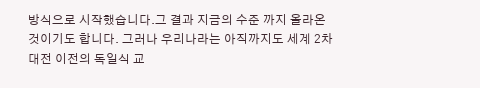방식으로 시작했습니다.그 결과 지금의 수준 까지 올라온 것이기도 합니다. 그러나 우리나라는 아직까지도 세계 2차 대전 이전의 독일식 교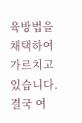육방법을 채택하여 가르치고 있습니다. 결국 여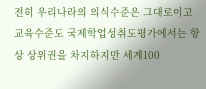전히 우리나라의 의식수준은 그대로이고 교육수준도 국제학업성취도평가에서는 항상 상위권을 차지하지만 세계100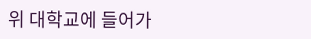위 대학교에 들어가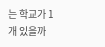는 학교가 1개 있을까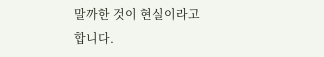말까한 것이 현실이라고 합니다.